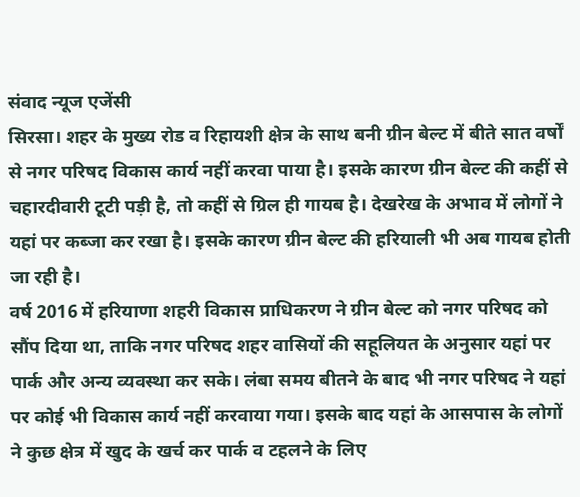संवाद न्यूज एजेंसी
सिरसा। शहर के मुख्य रोड व रिहायशी क्षेत्र के साथ बनी ग्रीन बेल्ट में बीते सात वर्षों से नगर परिषद विकास कार्य नहीं करवा पाया है। इसके कारण ग्रीन बेल्ट की कहीं से चहारदीवारी टूटी पड़ी है, तो कहीं से ग्रिल ही गायब है। देखरेख के अभाव में लोगों ने यहां पर कब्जा कर रखा है। इसके कारण ग्रीन बेल्ट की हरियाली भी अब गायब होती जा रही है।
वर्ष 2016 में हरियाणा शहरी विकास प्राधिकरण ने ग्रीन बेल्ट को नगर परिषद को सौंप दिया था, ताकि नगर परिषद शहर वासियों की सहूलियत के अनुसार यहां पर पार्क और अन्य व्यवस्था कर सके। लंबा समय बीतने के बाद भी नगर परिषद ने यहां पर कोई भी विकास कार्य नहीं करवाया गया। इसके बाद यहां के आसपास के लोगों ने कुछ क्षेत्र में खुद के खर्च कर पार्क व टहलने के लिए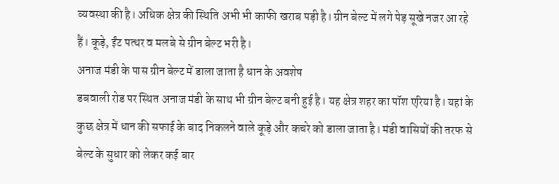व्यवस्था की है। अधिक क्षेत्र की स्थिति अभी भी काफी खराब पड़ी है। ग्रीन बेल्ट में लगे पेड़ सूखे नजर आ रहे हैं। कूड़े, ईंट पत्थर व मलबे से ग्रीन बेल्ट भरी है।
अनाज मंडी के पास ग्रीन बेल्ट में डाला जाता है धान के अवशेष
डबवाली रोड पर स्थित अनाज मंडी के साथ भी ग्रीन बेल्ट बनी हुई है। यह क्षेत्र शहर का पॉश एरिया है। यहां के कुछ क्षेत्र में धान की सफाई के बाद निकलने वाले कूड़े और कचरे को डाला जाता है। मंडी वासियों की तरफ से बेल्ट के सुधार को लेकर कई बार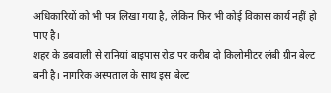अधिकारियों को भी पत्र लिखा गया है, लेकिन फिर भी कोई विकास कार्य नहीं हो पाए है।
शहर के डबवाली से रानियां बाइपास रोड पर करीब दो किलोमीटर लंबी ग्रीन बेल्ट बनी है। नागरिक अस्पताल के साथ इस बेल्ट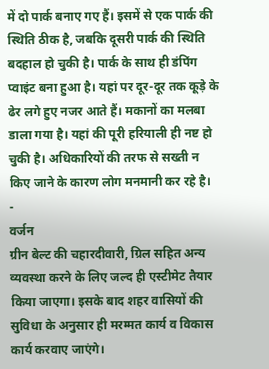में दो पार्क बनाए गए हैं। इसमें से एक पार्क की स्थिति ठीक है, जबकि दूसरी पार्क की स्थिति बदहाल हो चुकी है। पार्क के साथ ही डंपिंग प्वाइंट बना हुआ है। यहां पर दूर-दूर तक कूड़े के ढेर लगे हुए नजर आते हैं। मकानों का मलबा डाला गया है। यहां की पूरी हरियाली ही नष्ट हो चुकी है। अधिकारियों की तरफ से सख्ती न किए जाने के कारण लोग मनमानी कर रहे है।
-
वर्जन
ग्रीन बेल्ट की चहारदीवारी, ग्रिल सहित अन्य व्यवस्था करने के लिए जल्द ही एस्टीमेट तैयार किया जाएगा। इसके बाद शहर वासियों की सुविधा के अनुसार ही मरम्मत कार्य व विकास कार्य करवाए जाएंगे।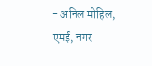- अनिल मोहिल, एमई, नगर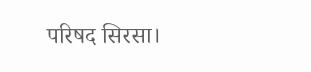परिषद सिरसा।